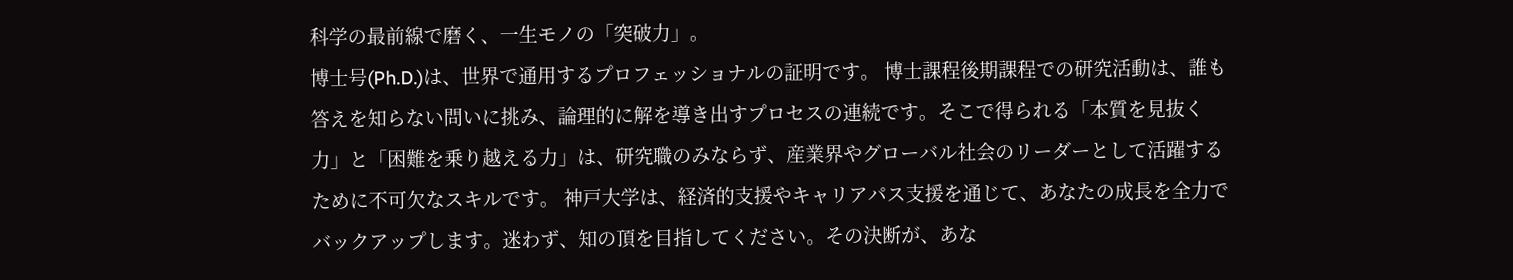科学の最前線で磨く、一生モノの「突破力」。
博士号(Ph.D.)は、世界で通用するプロフェッショナルの証明です。 博士課程後期課程での研究活動は、誰も答えを知らない問いに挑み、論理的に解を導き出すプロセスの連続です。そこで得られる「本質を見抜く力」と「困難を乗り越える力」は、研究職のみならず、産業界やグローバル社会のリーダーとして活躍するために不可欠なスキルです。 神戸大学は、経済的支援やキャリアパス支援を通じて、あなたの成長を全力でバックアップします。迷わず、知の頂を目指してください。その決断が、あな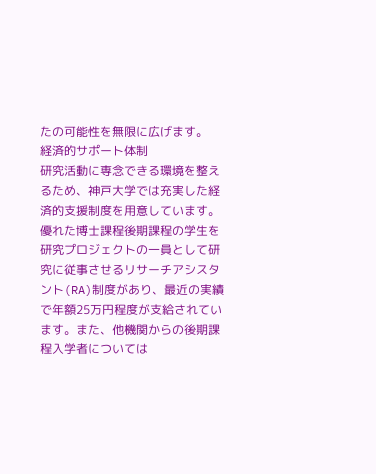たの可能性を無限に広げます。
経済的サポート体制
研究活動に専念できる環境を整えるため、神戸大学では充実した経済的支援制度を用意しています。
優れた博士課程後期課程の学生を研究プロジェクトの一員として研究に従事させるリサーチアシスタント(RA)制度があり、最近の実績で年額25万円程度が支給されています。また、他機関からの後期課程入学者については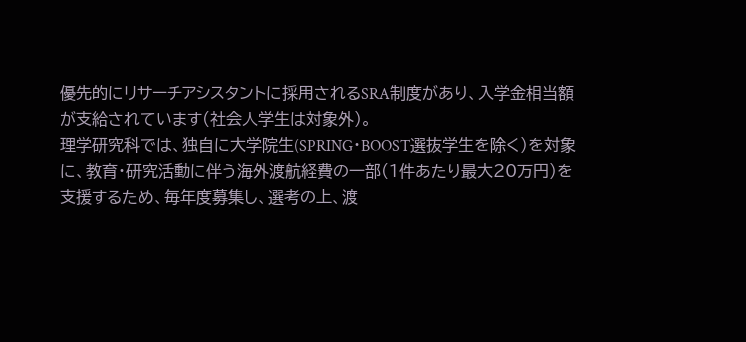優先的にリサーチアシスタントに採用されるSRA制度があり、入学金相当額が支給されています(社会人学生は対象外)。
理学研究科では、独自に大学院生(SPRING・BOOST選抜学生を除く)を対象に、教育・研究活動に伴う海外渡航経費の一部(1件あたり最大20万円)を支援するため、毎年度募集し、選考の上、渡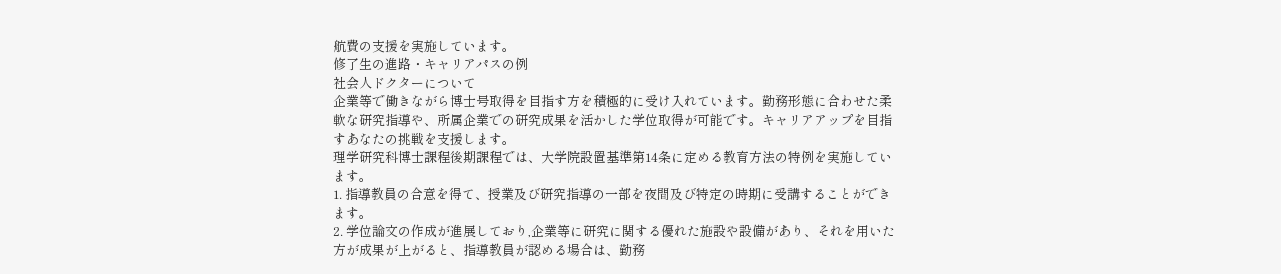航費の支援を実施しています。
修了生の進路・キャリアパスの例
社会人ドクターについて
企業等で働きながら博士号取得を目指す方を積極的に受け入れています。勤務形態に合わせた柔軟な研究指導や、所属企業での研究成果を活かした学位取得が可能です。キャリアアップを目指すあなたの挑戦を支援します。
理学研究科博士課程後期課程では、大学院設置基準第14条に定める教育方法の特例を実施しています。
1. 指導教員の合意を得て、授業及び研究指導の一部を夜間及び特定の時期に受講することができます。
2. 学位論文の作成が進展しており,企業等に研究に関する優れた施設や設備があり、それを用いた方が成果が上がると、指導教員が認める場合は、勤務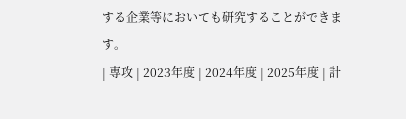する企業等においても研究することができます。
| 専攻 | 2023年度 | 2024年度 | 2025年度 | 計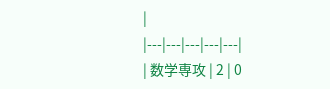|
|---|---|---|---|---|
| 数学専攻 | 2 | 0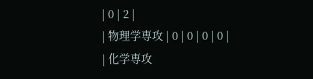| 0 | 2 |
| 物理学専攻 | 0 | 0 | 0 | 0 |
| 化学専攻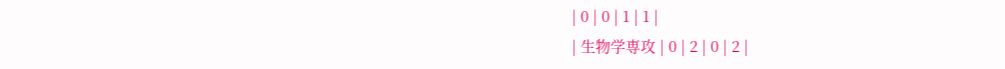| 0 | 0 | 1 | 1 |
| 生物学専攻 | 0 | 2 | 0 | 2 |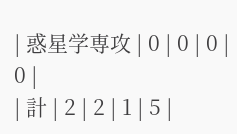| 惑星学専攻 | 0 | 0 | 0 | 0 |
| 計 | 2 | 2 | 1 | 5 |